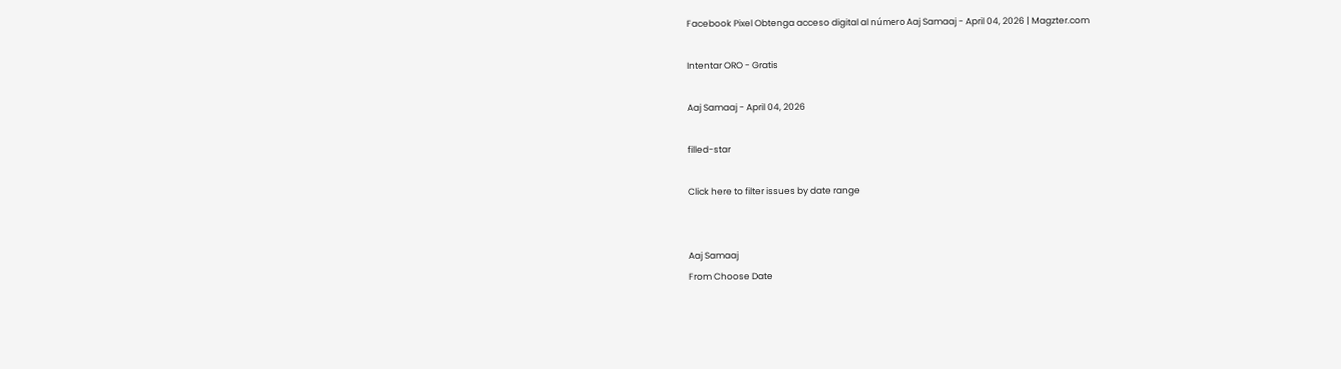Facebook Pixel Obtenga acceso digital al número Aaj Samaaj - April 04, 2026 | Magzter.com

Intentar ORO - Gratis

Aaj Samaaj - April 04, 2026

filled-star

Click here to filter issues by date range


Aaj Samaaj
From Choose Date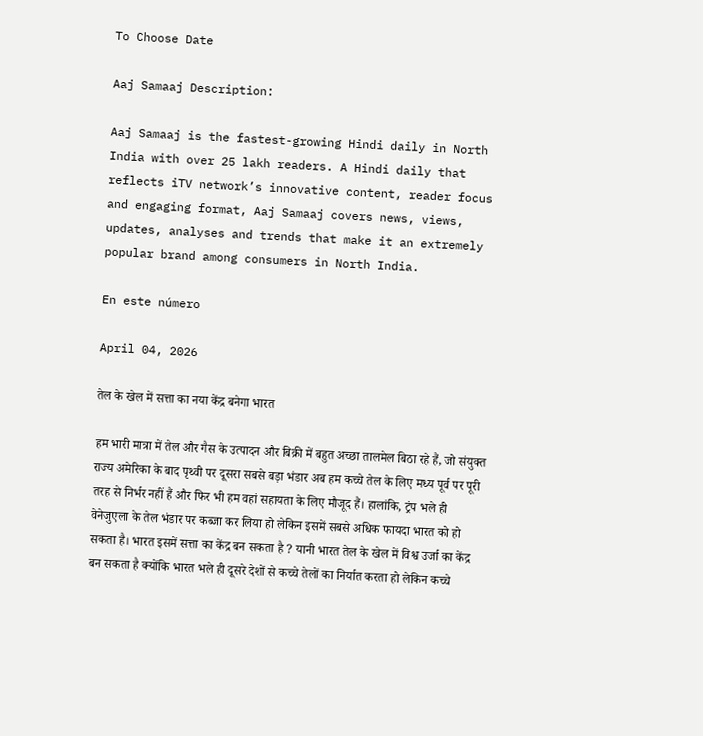To Choose Date

Aaj Samaaj Description:

Aaj Samaaj is the fastest-growing Hindi daily in North India with over 25 lakh readers. A Hindi daily that reflects iTV network’s innovative content, reader focus and engaging format, Aaj Samaaj covers news, views, updates, analyses and trends that make it an extremely popular brand among consumers in North India.

En este número

April 04, 2026

तेल के खेल में सत्ता का नया केंद्र बनेगा भारत

हम भारी मात्रा में तेल और गैस के उत्पादन और बिक्री में बहुत अच्छा तालमेल बिठा रहे हैं, जो संयुक्त राज्य अमेरिका के बाद पृथ्वी पर दूसरा सबसे बड़ा भंडार अब हम कच्चे तेल के लिए मध्य पूर्व पर पूरी तरह से निर्भर नहीं हैं और फिर भी हम वहां सहायता के लिए मौजूद हैं। हालांकि, ट्रंप भले ही वेनेजुएला के तेल भंडार पर कब्जा कर लिया हो लेकिन इसमें सबसे अधिक फायदा भारत को हो सकता है। भारत इसमें सत्ता का केंद्र बन सकता है ? यानी भारत तेल के खेल में विश्व उर्जा का केंद्र बन सकता है क्योंकि भारत भले ही दूसरे देशों से कच्चे तेलों का निर्यात करता हो लेकिन कच्चे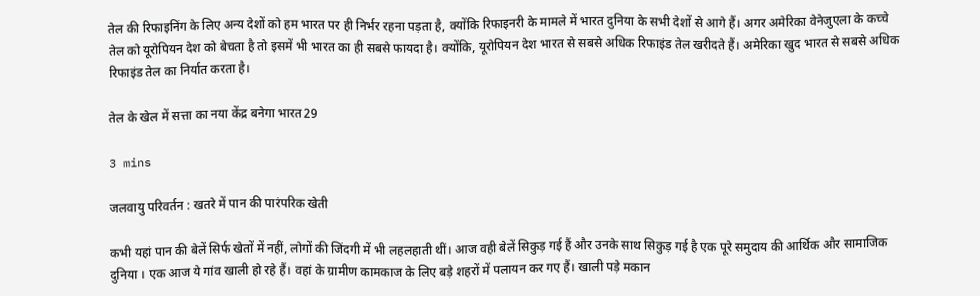तेल की रिफाइनिंग के लिए अन्य देशों को हम भारत पर ही निर्भर रहना पड़ता है, क्योंकि रिफाइनरी के मामले में भारत दुनिया के सभी देशों से आगे हैं। अगर अमेरिका वेनेजुएला के कच्चे तेल को यूरोपियन देश को बेचता है तो इसमें भी भारत का ही सबसे फायदा है। क्योंकि, यूरोपियन देश भारत से सबसे अधिक रिफाइंड तेल खरीदते हैं। अमेरिका खुद भारत से सबसे अधिक रिफाइंड तेल का निर्यात करता है।

तेल के खेल में सत्ता का नया केंद्र बनेगा भारत29

3 mins

जलवायु परिवर्तन : खतरे में पान की पारंपरिक खेती

कभी यहां पान की बेलें सिर्फ खेतों में नहीं, लोगों की जिंदगी में भी लहलहाती थीं। आज वही बेलें सिकुड़ गई हैं और उनके साथ सिकुड़ गई है एक पूरे समुदाय की आर्थिक और सामाजिक दुनिया । एक आज ये गांव खाली हो रहे हैं। वहां के ग्रामीण कामकाज के लिए बड़े शहरों में पलायन कर गए हैं। खाली पड़े मकान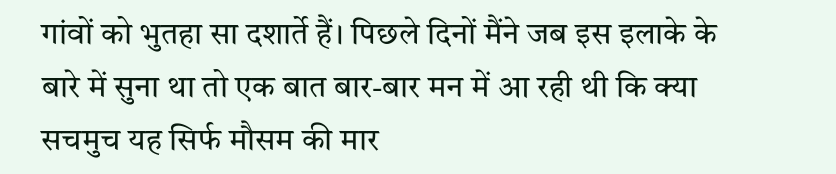गांवों को भुतहा सा दशार्ते हैं। पिछले दिनों मैंने जब इस इलाके के बारे में सुना था तो एक बात बार-बार मन में आ रही थी कि क्या सचमुच यह सिर्फ मौसम की मार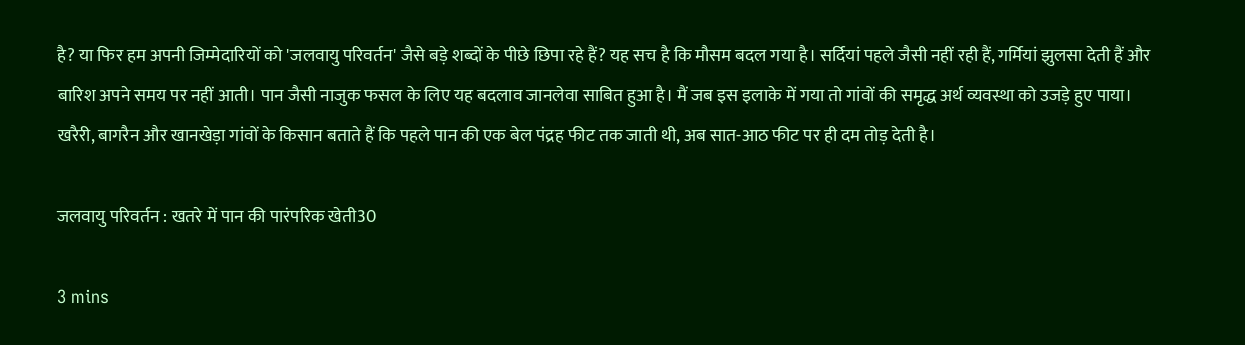है? या फिर हम अपनी जिम्मेदारियों को 'जलवायु परिवर्तन' जैसे बड़े शब्दों के पीछे छिपा रहे हैं? यह सच है कि मौसम बदल गया है। सर्दियां पहले जैसी नहीं रही हैं, गर्मियां झुलसा देती हैं और बारिश अपने समय पर नहीं आती। पान जैसी नाजुक फसल के लिए यह बदलाव जानलेवा साबित हुआ है। मैं जब इस इलाके में गया तो गांवों की समृद्ध अर्थ व्यवस्था को उजड़े हुए पाया। खरैरी, बागरैन और खानखेड़ा गांवों के किसान बताते हैं कि पहले पान की एक बेल पंद्रह फीट तक जाती थी, अब सात-आठ फीट पर ही दम तोड़ देती है।

जलवायु परिवर्तन : खतरे में पान की पारंपरिक खेती30

3 mins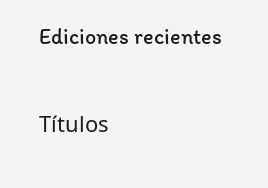Ediciones recientes

Títulos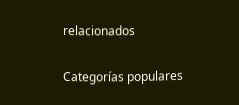relacionados

Categorías populares